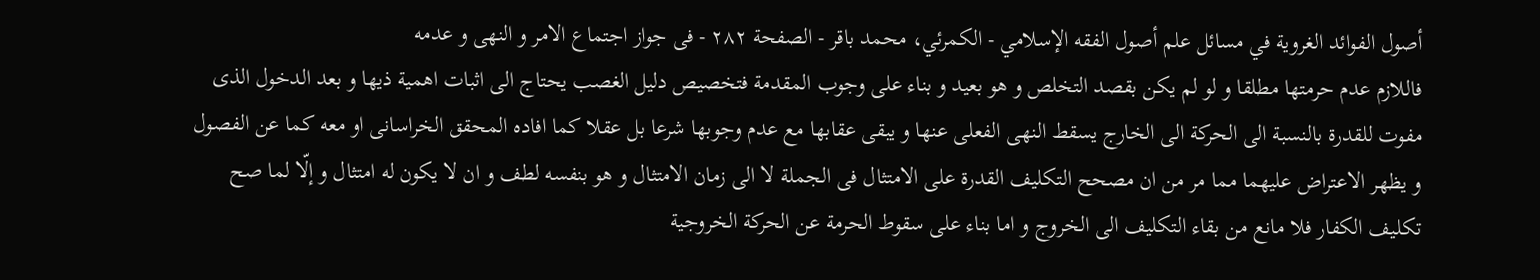أصول الفوائد الغروية في مسائل علم أصول الفقه الإسلامي - الكمرئي، محمد باقر - الصفحة ٢٨٢ - فى جواز اجتماع الامر و النهى و عدمه
فاللازم عدم حرمتها مطلقا و لو لم يكن بقصد التخلص و هو بعيد و بناء على وجوب المقدمة فتخصيص دليل الغصب يحتاج الى اثبات اهمية ذيها و بعد الدخول الذى مفوت للقدرة بالنسبة الى الحركة الى الخارج يسقط النهى الفعلى عنها و يبقى عقابها مع عدم وجوبها شرعا بل عقلا كما افاده المحقق الخراسانى او معه كما عن الفصول و يظهر الاعتراض عليهما مما مر من ان مصحح التكليف القدرة على الامتثال فى الجملة لا الى زمان الامتثال و هو بنفسه لطف و ان لا يكون له امتثال و إلّا لما صح تكليف الكفار فلا مانع من بقاء التكليف الى الخروج و اما بناء على سقوط الحرمة عن الحركة الخروجية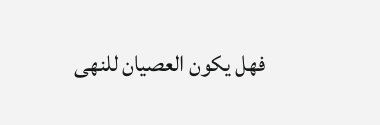فهل يكون العصيان للنهى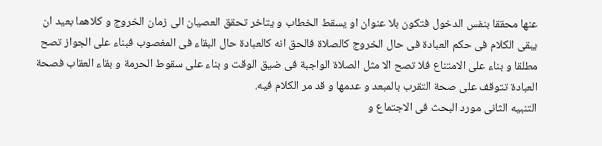عنها محققا بنفس الدخول فتكون بلا عنوان او يسقط الخطاب و يتاخر تحقق العصيان الى زمان الخروج و كلاهما بعيد ان يبقى الكلام فى حكم العبادة فى حال الخروج كالصلاة فالحق انه كالعبادة حال البقاء فى المغصوب فبناء على الجواز تصح مطلقا و بناء على الامتناع فلا تصح الا مثل الصلاة الواجبة فى ضيق الوقت و بناء على سقوط الحرمة و بقاء العقاب فصحة العبادة تتوقف على صحة التقرب بالمبعد و عدمها و قد مر الكلام فيه.
التنبيه الثانى مورد البحث فى الاجتماع و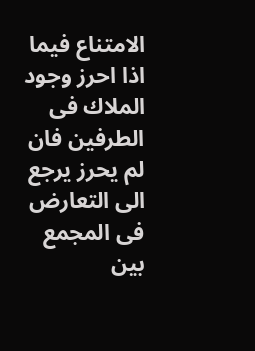الامتناع فيما اذا احرز وجود الملاك فى الطرفين فان لم يحرز يرجع الى التعارض فى المجمع بين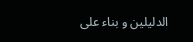الدليلين و بناء على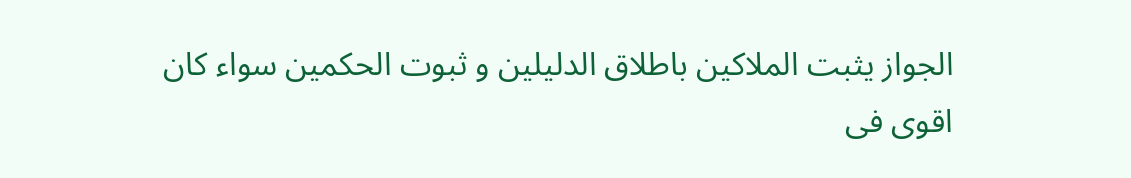الجواز يثبت الملاكين باطلاق الدليلين و ثبوت الحكمين سواء كان اقوى فى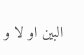البين او لا و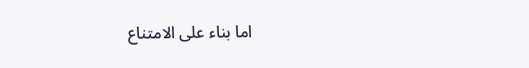اما بناء على الامتناع